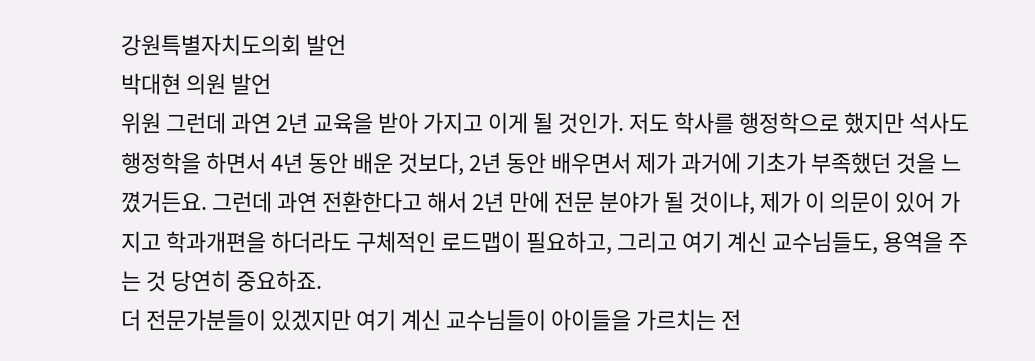강원특별자치도의회 발언
박대현 의원 발언
위원 그런데 과연 2년 교육을 받아 가지고 이게 될 것인가. 저도 학사를 행정학으로 했지만 석사도 행정학을 하면서 4년 동안 배운 것보다, 2년 동안 배우면서 제가 과거에 기초가 부족했던 것을 느꼈거든요. 그런데 과연 전환한다고 해서 2년 만에 전문 분야가 될 것이냐, 제가 이 의문이 있어 가지고 학과개편을 하더라도 구체적인 로드맵이 필요하고, 그리고 여기 계신 교수님들도, 용역을 주는 것 당연히 중요하죠.
더 전문가분들이 있겠지만 여기 계신 교수님들이 아이들을 가르치는 전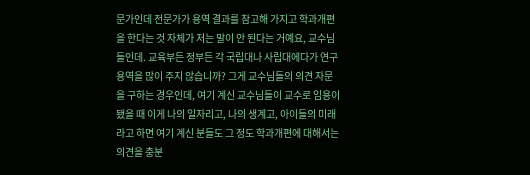문가인데 전문가가 용역 결과를 참고해 가지고 학과개편을 한다는 것 자체가 저는 말이 안 된다는 거예요, 교수님들인데. 교육부든 정부든 각 국립대나 사립대에다가 연구용역을 많이 주지 않습니까? 그게 교수님들의 의견 자문을 구하는 경우인데, 여기 계신 교수님들이 교수로 임용이 됐을 때 이게 나의 일자리고, 나의 생계고, 아이들의 미래라고 하면 여기 계신 분들도 그 정도 학과개편에 대해서는 의견을 충분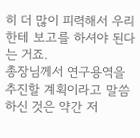히 더 많이 피력해서 우리한테 보고를 하셔야 된다는 거죠.
총장님께서 연구용역을 추진할 계획이라고 말씀하신 것은 약간 저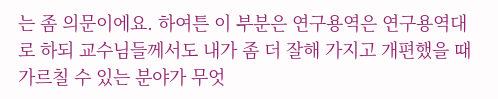는 좀 의문이에요. 하여튼 이 부분은 연구용역은 연구용역대로 하되 교수님들께서도 내가 좀 더 잘해 가지고 개편했을 때 가르칠 수 있는 분야가 무엇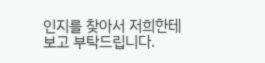인지를 찾아서 저희한테 보고 부탁드립니다.